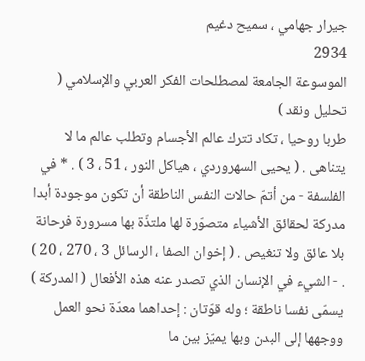جيرار جهامي ، سميح دغيم
2934
الموسوعة الجامعة لمصطلحات الفكر العربي والإسلامي ( تحليل ونقد )
طربا روحيا ، تكاد تترك عالم الأجسام وتطلب عالم ما لا يتناهى . ( يحيى السهروردي ، هياكل النور ، 51 ، 3 ) . * في الفلسفة - من أتمّ حالات النفس الناطقة أن تكون موجودة أبدا مدركة لحقائق الأشياء متصوّرة لها ملتذّة بها مسرورة فرحانة بلا عائق ولا تنغيص . ( إخوان الصفا ، الرسائل 3 ، 270 ، 20 ) . - الشيء في الإنسان الذي تصدر عنه هذه الأفعال ( المدركة ) يسمّى نفسا ناطقة ؛ وله قوّتان : إحداهما معدّة نحو العمل ووجهها إلى البدن وبها يميّز بين ما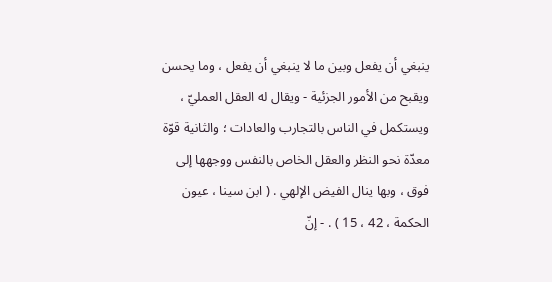ينبغي أن يفعل وبين ما لا ينبغي أن يفعل ، وما يحسن ويقبح من الأمور الجزئية - ويقال له العقل العمليّ ، ويستكمل في الناس بالتجارب والعادات ؛ والثانية قوّة معدّة نحو النظر والعقل الخاص بالنفس ووجهها إلى فوق ، وبها ينال الفيض الإلهي . ( ابن سينا ، عيون الحكمة ، 42 ، 15 ) . - إنّ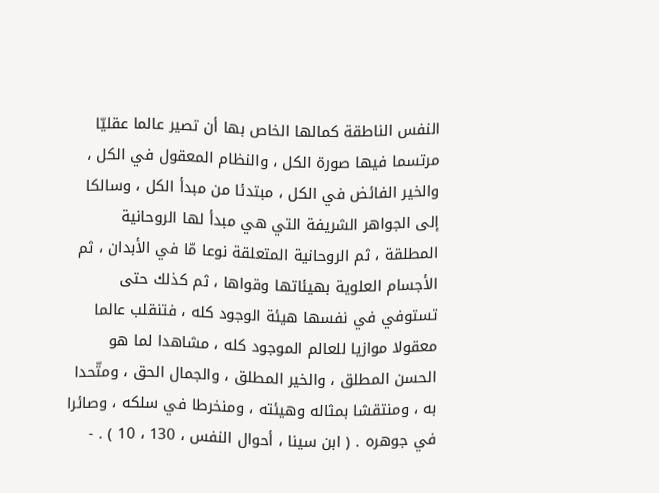النفس الناطقة كمالها الخاص بها أن تصير عالما عقليّا مرتسما فيها صورة الكل ، والنظام المعقول في الكل ، والخير الفائض في الكل ، مبتدئا من مبدأ الكل ، وسالكا إلى الجواهر الشريفة التي هي مبدأ لها الروحانية المطلقة ، ثم الروحانية المتعلقة نوعا مّا في الأبدان ، ثم الأجسام العلوية بهيئاتها وقواها ، ثم كذلك حتى تستوفي في نفسها هيئة الوجود كله ، فتنقلب عالما معقولا موازيا للعالم الموجود كله ، مشاهدا لما هو الحسن المطلق ، والخير المطلق ، والجمال الحق ، ومتّحدا به ، ومنتقشا بمثاله وهيئته ، ومنخرطا في سلكه ، وصائرا في جوهره . ( ابن سينا ، أحوال النفس ، 130 ، 10 ) . -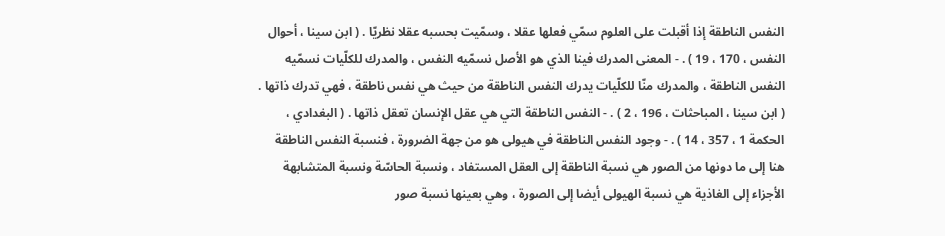النفس الناطقة إذا أقبلت على العلوم سمّي فعلها عقلا ، وسمّيت بحسبه عقلا نظريّا . ( ابن سينا ، أحوال النفس ، 170 ، 19 ) . - المعنى المدرك فينا الذي هو الأصل نسمّيه النفس ، والمدرك للكلّيات نسمّيه النفس الناطقة ، والمدرك منّا للكلّيات يدرك النفس الناطقة من حيث هي نفس ناطقة ، فهي تدرك ذاتها . ( ابن سينا ، المباحثات ، 196 ، 2 ) . - النفس الناطقة التي هي عقل الإنسان تعقل ذاتها . ( البغدادي ، الحكمة 1 ، 357 ، 14 ) . - وجود النفس الناطقة في هيولى هو من جهة الضرورة ، فنسبة النفس الناطقة هنا إلى ما دونها من الصور هي نسبة الناطقة إلى العقل المستفاد ، ونسبة الحاسّة ونسبة المتشابهة الأجزاء إلى الغاذية هي نسبة الهيولى أيضا إلى الصورة ، وهي بعينها نسبة صور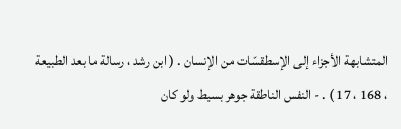المتشابهة الأجزاء إلى الإسطقسّات من الإنسان . ( ابن رشد ، رسالة ما بعد الطبيعة ، 168 ، 17 ) . - النفس الناطقة جوهر بسيط ولو كان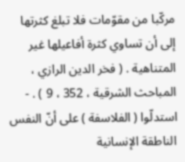مركّبا من مقوّمات فلا تبلغ كثرتها إلى أن تساوي كثرة أفاعيلها غير المتناهية . ( فخر الدين الرازي ، المباحث الشرقية ، 352 ، 9 ) . - استدلّوا ( الفلاسفة ) على أنّ النفس الناطقة الإنسانية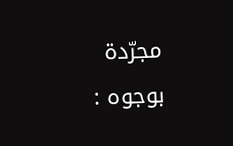مجرّدة بوجوه :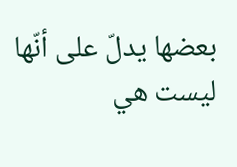بعضها يدلّ على أنّها ليست هي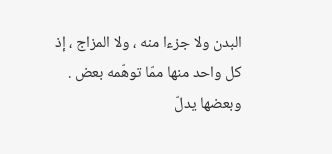البدن ولا جزءا منه ، ولا المزاج ، إذ كل واحد منها ممّا توهّمه بعض . وبعضها يدلّ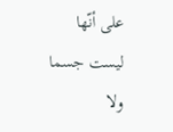على أنّها ليست جسما ولا